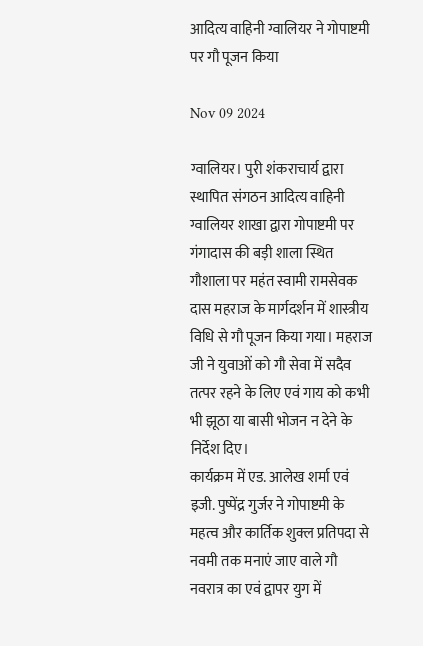आदित्य वाहिनी ग्वालियर ने गोपाष्टमी पर गौ पूजन किया

Nov 09 2024

ग्वालियर। पुरी शंकराचार्य द्वारा स्थापित संगठन आदित्य वाहिनी ग्वालियर शाखा द्वारा गोपाष्टमी पर गंगादास की बड़ी शाला स्थित गौशाला पर महंत स्वामी रामसेवक दास महराज के मार्गदर्शन में शास्त्रीय विधि से गौ पूजन किया गया। महराज जी ने युवाओं को गौ सेवा में सदैव तत्पर रहने के लिए एवं गाय को कभी भी झूठा या बासी भोजन न देने के निर्देश दिए।
कार्यक्रम में एड. आलेख शर्मा एवं इजी. पुष्पेंद्र गुर्जर ने गोपाष्टमी के महत्व और कार्तिक शुक्ल प्रतिपदा से नवमी तक मनाएं जाए वाले गौ नवरात्र का एवं द्वापर युग में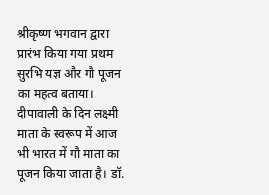श्रीकृष्ण भगवान द्वारा प्रारंभ किया गया प्रथम सुरभि यज्ञ और गौ पूजन का महत्व बताया।
दीपावाली के दिन लक्ष्मी माता के स्वरूप में आज भी भारत में गौ माता का पूजन किया जाता है। डॉ.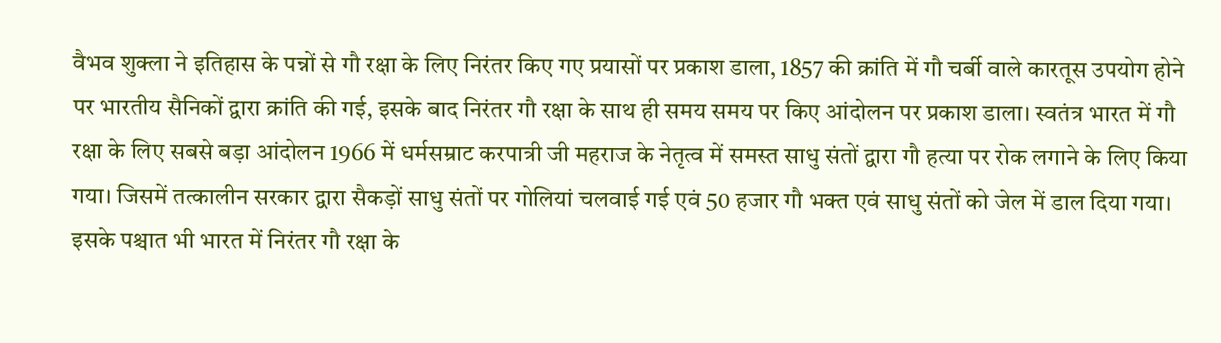वैभव शुक्ला ने इतिहास के पन्नों से गौ रक्षा के लिए निरंतर किए गए प्रयासों पर प्रकाश डाला, 1857 की क्रांति में गौ चर्बी वाले कारतूस उपयोग होने पर भारतीय सैनिकों द्वारा क्रांति की गई, इसके बाद निरंतर गौ रक्षा के साथ ही समय समय पर किए आंदोलन पर प्रकाश डाला। स्वतंत्र भारत में गौ रक्षा के लिए सबसे बड़ा आंदोलन 1966 में धर्मसम्राट करपात्री जी महराज के नेतृत्व में समस्त साधु संतों द्वारा गौ हत्या पर रोक लगाने के लिए किया गया। जिसमें तत्कालीन सरकार द्वारा सैकड़ों साधु संतों पर गोलियां चलवाई गई एवं 50 हजार गौ भक्त एवं साधु संतों को जेल में डाल दिया गया। इसके पश्चात भी भारत में निरंतर गौ रक्षा के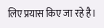लिए प्रयास किए जा रहे है।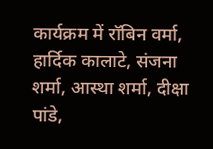कार्यक्रम में रॉबिन वर्मा, हार्दिक कालाटे, संजना शर्मा, आस्था शर्मा, दीक्षा पांडे,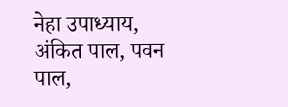नेहा उपाध्याय, अंकित पाल, पवन पाल,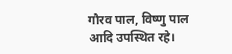गौरव पाल, विष्णु पाल आदि उपस्थित रहे।